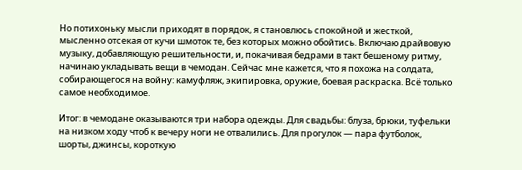Но потихоньку мысли приходят в порядок, я становлюсь спокойной и жесткой, мысленно отсекая от кучи шмоток те, без которых можно обойтись. Включаю драйвовую музыку, добавляющую решительности, и, покачивая бедрами в такт бешеному ритму, начинаю укладывать вещи в чемодан. Сейчас мне кажется, что я похожа на солдата, собирающегося на войну: камуфляж, экипировка, оружие, боевая раскраска. Всё только самое необходимое.

Итог: в чемодане оказываются три набора одежды. Для свадьбы: блуза, брюки, туфельки на низком ходу чтоб к вечеру ноги не отвалились. Для прогулок — пара футболок, шорты, джинсы, короткую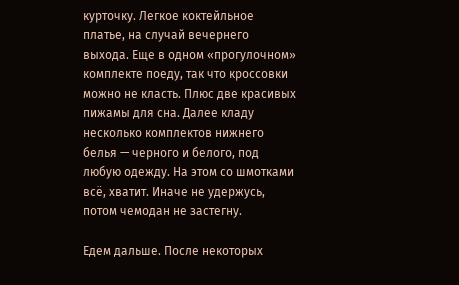курточку. Легкое коктейльное платье, на случай вечернего выхода. Еще в одном «прогулочном» комплекте поеду, так что кроссовки можно не класть. Плюс две красивых пижамы для сна. Далее кладу несколько комплектов нижнего белья — черного и белого, под любую одежду. На этом со шмотками всё, хватит. Иначе не удержусь, потом чемодан не застегну.

Едем дальше. После некоторых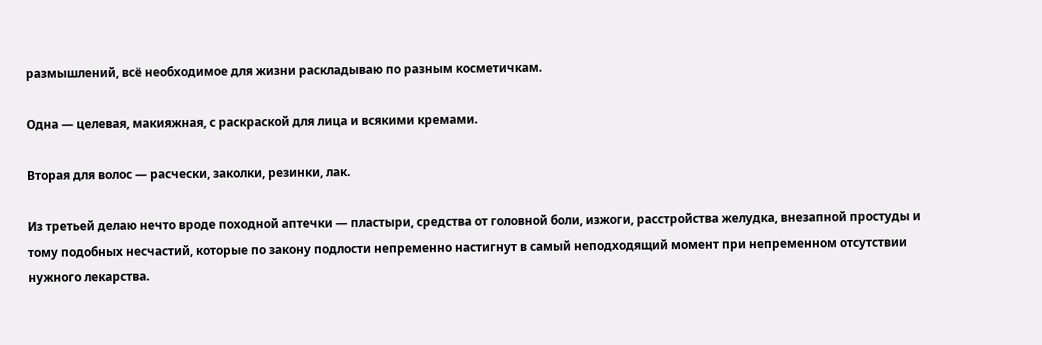размышлений, всё необходимое для жизни раскладываю по разным косметичкам.

Одна — целевая, макияжная, с раскраской для лица и всякими кремами.

Вторая для волос — расчески, заколки, резинки, лак.

Из третьей делаю нечто вроде походной аптечки — пластыри, средства от головной боли, изжоги, расстройства желудка, внезапной простуды и тому подобных несчастий, которые по закону подлости непременно настигнут в самый неподходящий момент при непременном отсутствии нужного лекарства.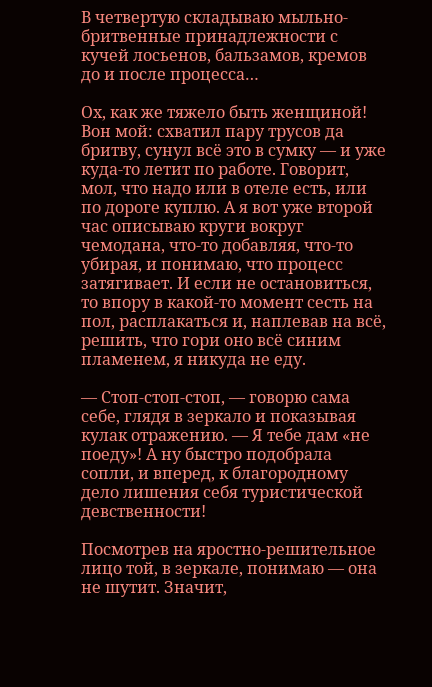В четвертую складываю мыльно-бритвенные принадлежности с кучей лосьенов, бальзамов, кремов до и после процесса…

Ох, как же тяжело быть женщиной! Вон мой: схватил пару трусов да бритву, сунул всё это в сумку — и уже куда-то летит по работе. Говорит, мол, что надо или в отеле есть, или по дороге куплю. А я вот уже второй час описываю круги вокруг чемодана, что-то добавляя, что-то убирая, и понимаю, что процесс затягивает. И если не остановиться, то впору в какой-то момент сесть на пол, расплакаться и, наплевав на всё, решить, что гори оно всё синим пламенем, я никуда не еду.

— Стоп-стоп-стоп, — говорю сама себе, глядя в зеркало и показывая кулак отражению. — Я тебе дам «не поеду»! А ну быстро подобрала сопли, и вперед, к благородному дело лишения себя туристической девственности!

Посмотрев на яростно-решительное лицо той, в зеркале, понимаю — она не шутит. Значит,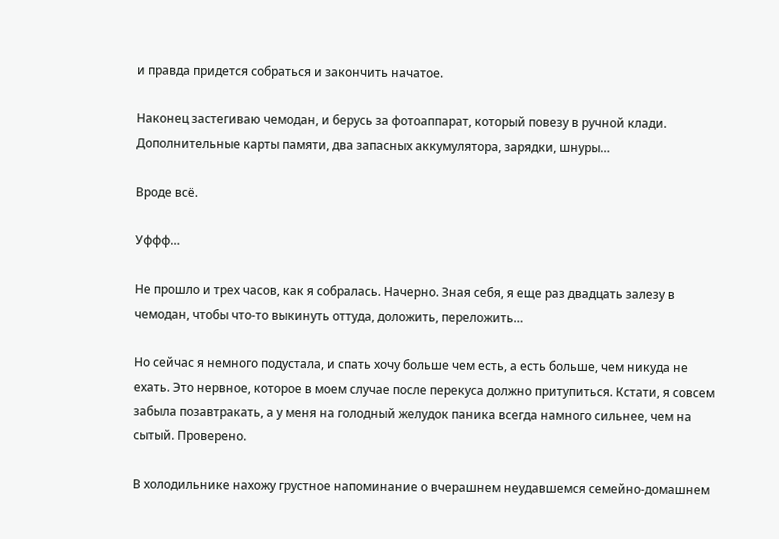и правда придется собраться и закончить начатое.

Наконец застегиваю чемодан, и берусь за фотоаппарат, который повезу в ручной клади. Дополнительные карты памяти, два запасных аккумулятора, зарядки, шнуры…

Вроде всё.

Уффф…

Не прошло и трех часов, как я собралась. Начерно. Зная себя, я еще раз двадцать залезу в чемодан, чтобы что-то выкинуть оттуда, доложить, переложить…

Но сейчас я немного подустала, и спать хочу больше чем есть, а есть больше, чем никуда не ехать. Это нервное, которое в моем случае после перекуса должно притупиться. Кстати, я совсем забыла позавтракать, а у меня на голодный желудок паника всегда намного сильнее, чем на сытый. Проверено.

В холодильнике нахожу грустное напоминание о вчерашнем неудавшемся семейно-домашнем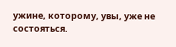ужине, которому, увы, уже не состояться.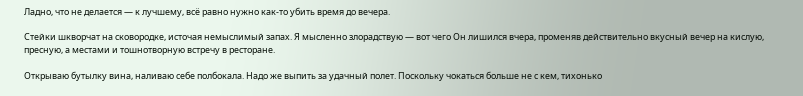Ладно, что не делается — к лучшему, всё равно нужно как-то убить время до вечера.

Стейки шкворчат на сковородке, источая немыслимый запах. Я мысленно злорадствую — вот чего Он лишился вчера, променяв действительно вкусный вечер на кислую, пресную, а местами и тошнотворную встречу в ресторане.

Открываю бутылку вина, наливаю себе полбокала. Надо же выпить за удачный полет. Поскольку чокаться больше не с кем, тихонько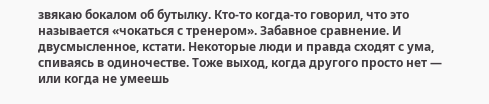звякаю бокалом об бутылку. Кто-то когда-то говорил, что это называется «чокаться с тренером». Забавное сравнение. И двусмысленное, кстати. Некоторые люди и правда сходят с ума, спиваясь в одиночестве. Тоже выход, когда другого просто нет — или когда не умеешь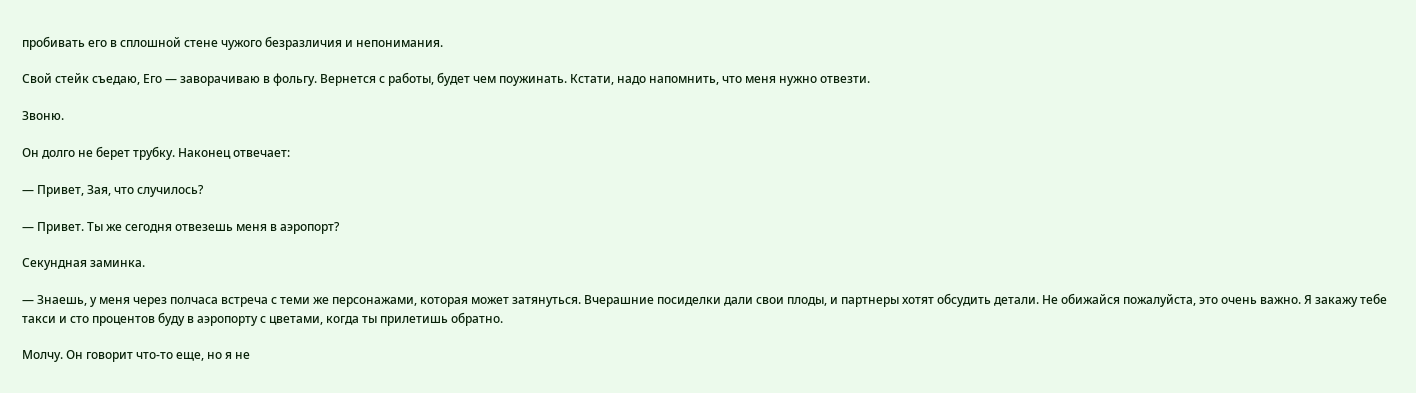пробивать его в сплошной стене чужого безразличия и непонимания.

Свой стейк съедаю, Его — заворачиваю в фольгу. Вернется с работы, будет чем поужинать. Кстати, надо напомнить, что меня нужно отвезти.

Звоню.

Он долго не берет трубку. Наконец отвечает:

— Привет, Зая, что случилось?

— Привет. Ты же сегодня отвезешь меня в аэропорт?

Секундная заминка.

— Знаешь, у меня через полчаса встреча с теми же персонажами, которая может затянуться. Вчерашние посиделки дали свои плоды, и партнеры хотят обсудить детали. Не обижайся пожалуйста, это очень важно. Я закажу тебе такси и сто процентов буду в аэропорту с цветами, когда ты прилетишь обратно.

Молчу. Он говорит что-то еще, но я не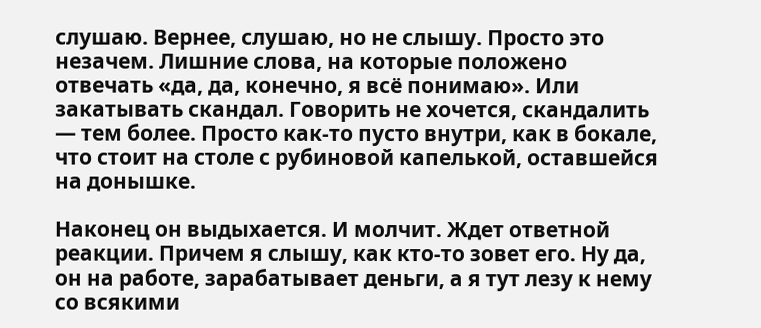слушаю. Вернее, слушаю, но не слышу. Просто это незачем. Лишние слова, на которые положено отвечать «да, да, конечно, я всё понимаю». Или закатывать скандал. Говорить не хочется, скандалить — тем более. Просто как-то пусто внутри, как в бокале, что стоит на столе с рубиновой капелькой, оставшейся на донышке.

Наконец он выдыхается. И молчит. Ждет ответной реакции. Причем я слышу, как кто-то зовет его. Ну да, он на работе, зарабатывает деньги, а я тут лезу к нему со всякими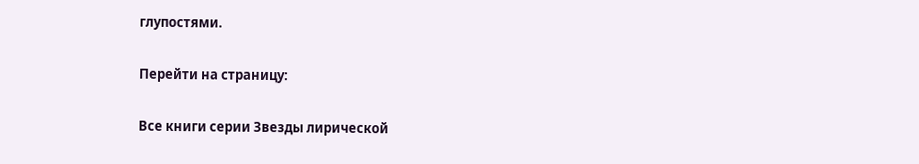глупостями.

Перейти на страницу:

Все книги серии Звезды лирической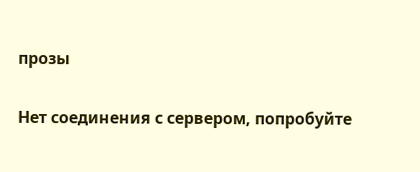прозы

Нет соединения с сервером, попробуйте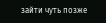зайти чуть позже